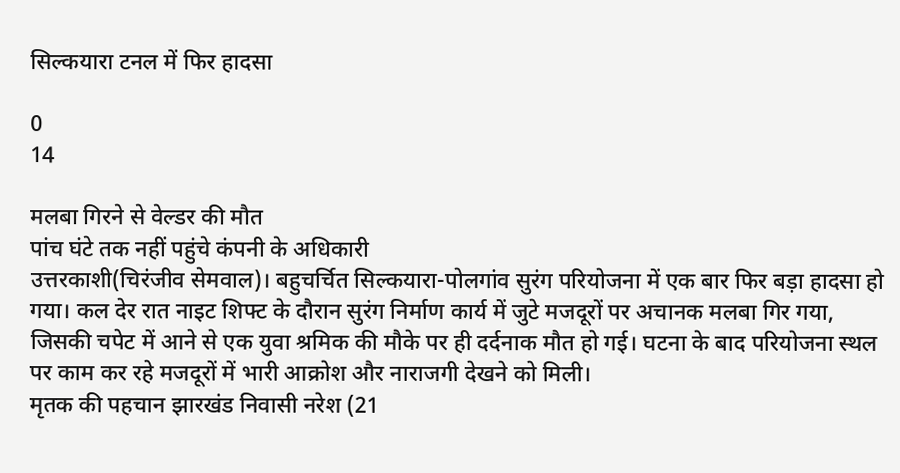सिल्कयारा टनल में फिर हादसा

0
14

मलबा गिरने से वेल्डर की मौत
पांच घंटे तक नहीं पहुंचे कंपनी के अधिकारी
उत्तरकाशी(चिरंजीव सेमवाल)। बहुचर्चित सिल्कयारा-पोलगांव सुरंग परियोजना में एक बार फिर बड़ा हादसा हो गया। कल देर रात नाइट शिफ्ट के दौरान सुरंग निर्माण कार्य में जुटे मजदूरों पर अचानक मलबा गिर गया, जिसकी चपेट में आने से एक युवा श्रमिक की मौके पर ही दर्दनाक मौत हो गई। घटना के बाद परियोजना स्थल पर काम कर रहे मजदूरों में भारी आक्रोश और नाराजगी देखने को मिली।
मृतक की पहचान झारखंड निवासी नरेश (21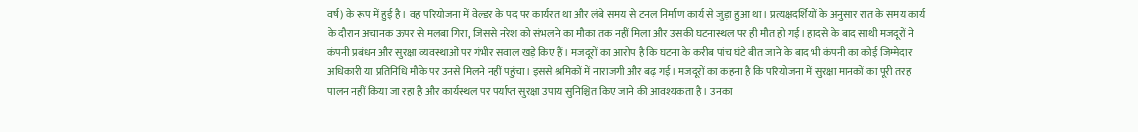वर्ष) के रूप में हुई है। वह परियोजना में वेल्डर के पद पर कार्यरत था और लंबे समय से टनल निर्माण कार्य से जुड़ा हुआ था। प्रत्यक्षदर्शियों के अनुसार रात के समय कार्य के दौरान अचानक ऊपर से मलबा गिरा, जिससे नरेश को संभलने का मौका तक नहीं मिला और उसकी घटनास्थल पर ही मौत हो गई। हादसे के बाद साथी मजदूरों ने कंपनी प्रबंधन और सुरक्षा व्यवस्थाओं पर गंभीर सवाल खड़े किए हैं। मजदूरों का आरोप है कि घटना के करीब पांच घंटे बीत जाने के बाद भी कंपनी का कोई जिम्मेदार अधिकारी या प्रतिनिधि मौके पर उनसे मिलने नहीं पहुंचा। इससे श्रमिकों में नाराजगी और बढ़ गई। मजदूरों का कहना है कि परियोजना में सुरक्षा मानकों का पूरी तरह पालन नहीं किया जा रहा है और कार्यस्थल पर पर्याप्त सुरक्षा उपाय सुनिश्चित किए जाने की आवश्यकता है। उनका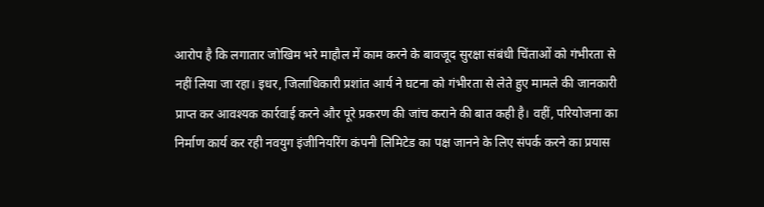आरोप है कि लगातार जोखिम भरे माहौल में काम करने के बावजूद सुरक्षा संबंधी चिंताओं को गंभीरता से नहीं लिया जा रहा। इधर, जिलाधिकारी प्रशांत आर्य ने घटना को गंभीरता से लेते हुए मामले की जानकारी प्राप्त कर आवश्यक कार्रवाई करने और पूरे प्रकरण की जांच कराने की बात कही है। वहीं, परियोजना का निर्माण कार्य कर रही नवयुग इंजीनियरिंग कंपनी लिमिटेड का पक्ष जानने के लिए संपर्क करने का प्रयास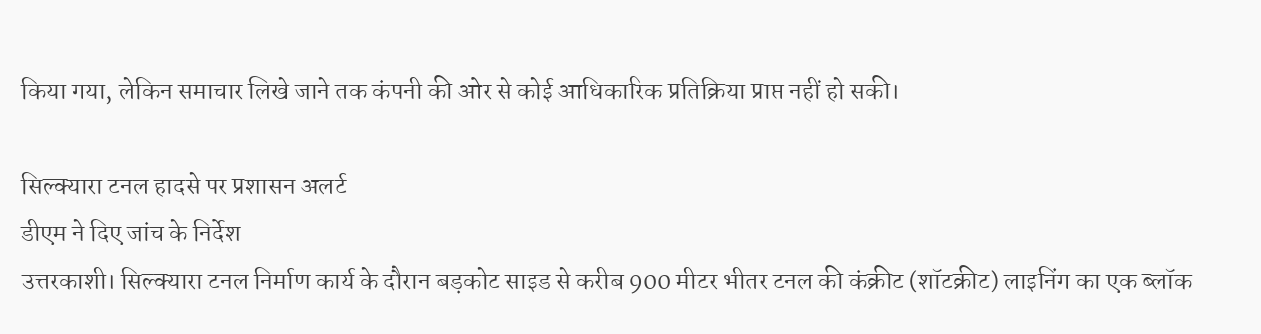किया गया, लेकिन समाचार लिखे जाने तक कंपनी की ओर से कोई आधिकारिक प्रतिक्रिया प्राप्त नहीं हो सकी।

सिल्क्यारा टनल हादसे पर प्रशासन अलर्ट
डीएम ने दिए जांच के निर्देश
उत्तरकाशी। सिल्क्यारा टनल निर्माण कार्य के दौरान बड़कोट साइड से करीब 900 मीटर भीतर टनल की कंक्रीट (शॉटक्रीट) लाइनिंग का एक ब्लॉक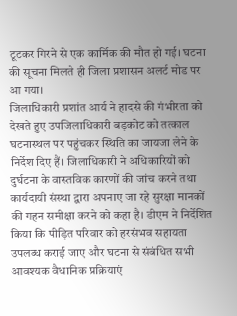टूटकर गिरने से एक कार्मिक की मौत हो गई। घटना की सूचना मिलते ही जिला प्रशासन अलर्ट मोड पर आ गया।
जिलाधिकारी प्रशांत आर्य ने हादसे की गंभीरता को देखते हुए उपजिलाधिकारी बड़कोट को तत्काल घटनास्थल पर पहुंचकर स्थिति का जायजा लेने के निर्देश दिए हैं। जिलाधिकारी ने अधिकारियों को दुर्घटना के वास्तविक कारणों की जांच करने तथा कार्यदायी संस्था द्वारा अपनाए जा रहे सुरक्षा मानकों की गहन समीक्षा करने को कहा है। डीएम ने निर्देशित किया कि पीड़ित परिवार को हरसंभव सहायता उपलब्ध कराई जाए और घटना से संबंधित सभी आवश्यक वैधानिक प्रक्रियाएं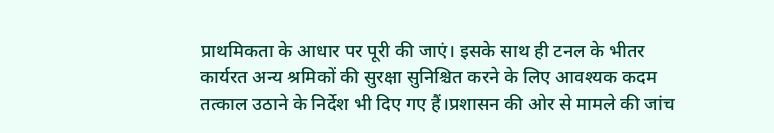प्राथमिकता के आधार पर पूरी की जाएं। इसके साथ ही टनल के भीतर कार्यरत अन्य श्रमिकों की सुरक्षा सुनिश्चित करने के लिए आवश्यक कदम तत्काल उठाने के निर्देश भी दिए गए हैं।प्रशासन की ओर से मामले की जांच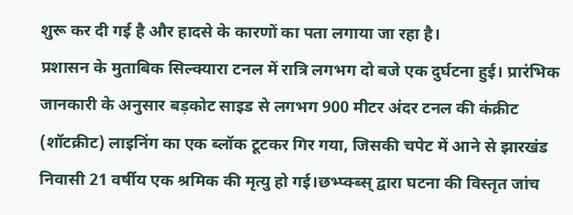शुरू कर दी गई है और हादसे के कारणों का पता लगाया जा रहा है।
प्रशासन के मुताबिक सिल्क्यारा टनल में रात्रि लगभग दो बजे एक दुर्घटना हुई। प्रारंभिक जानकारी के अनुसार बड़कोट साइड से लगभग 900 मीटर अंदर टनल की कंक्रीट (शॉटक्रीट) लाइनिंग का एक ब्लॉक टूटकर गिर गया, जिसकी चपेट में आने से झारखंड निवासी 21 वर्षीय एक श्रमिक की मृत्यु हो गई।छभ्प्क्ब्स् द्वारा घटना की विस्तृत जांच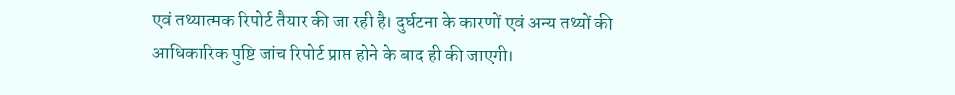एवं तथ्यात्मक रिपोर्ट तैयार की जा रही है। दुर्घटना के कारणों एवं अन्य तथ्यों की आधिकारिक पुष्टि जांच रिपोर्ट प्राप्त होने के बाद ही की जाएगी।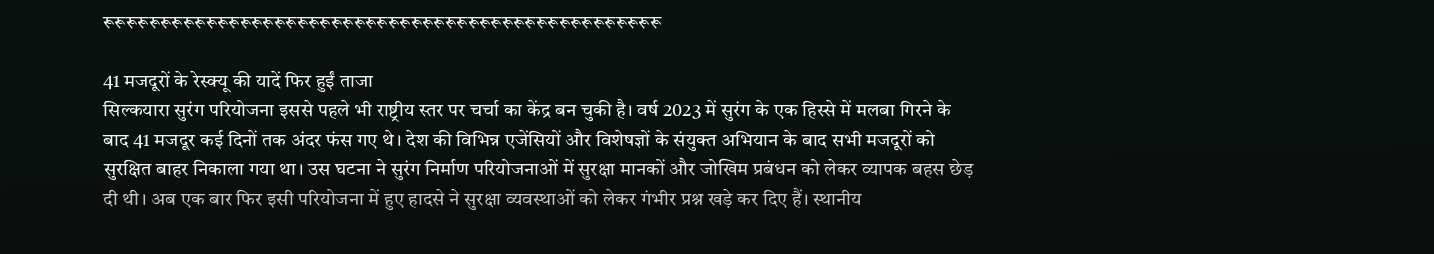रूरूरूरूरूरूरूरूरूरूरूरूरूरूरूरूरूरूरूरूरूरूरूरूरूरूरूरूरूरूरूरूरूरूरूरूरूरूरूरूरूरूरूरूरूरूरूरूरू

41 मजदूरों के रेस्क्यू की यादें फिर हुईं ताजा
सिल्कयारा सुरंग परियोजना इससे पहले भी राष्ट्रीय स्तर पर चर्चा का केंद्र बन चुकी है। वर्ष 2023 में सुरंग के एक हिस्से में मलबा गिरने के बाद 41 मजदूर कई दिनों तक अंदर फंस गए थे। देश की विभिन्न एजेंसियों और विशेषज्ञों के संयुक्त अभियान के बाद सभी मजदूरों को सुरक्षित बाहर निकाला गया था। उस घटना ने सुरंग निर्माण परियोजनाओं में सुरक्षा मानकों और जोखिम प्रबंधन को लेकर व्यापक बहस छेड़ दी थी। अब एक बार फिर इसी परियोजना में हुए हादसे ने सुरक्षा व्यवस्थाओं को लेकर गंभीर प्रश्न खड़े कर दिए हैं। स्थानीय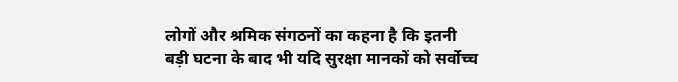लोगों और श्रमिक संगठनों का कहना है कि इतनी बड़ी घटना के बाद भी यदि सुरक्षा मानकों को सर्वोच्च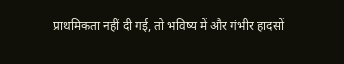प्राथमिकता नहीं दी गई, तो भविष्य में और गंभीर हादसों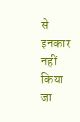से इनकार नहीं किया जा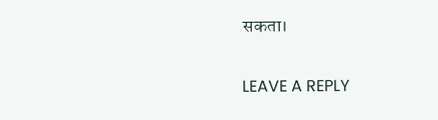सकता।

LEAVE A REPLY